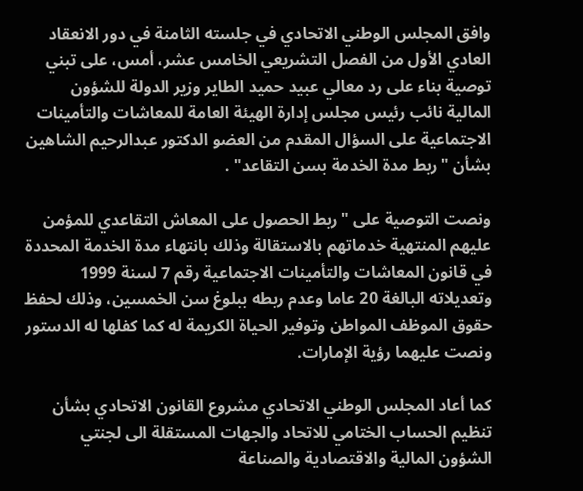وافق المجلس الوطني الاتحادي في جلسته الثامنة في دور الانعقاد العادي الأول من الفصل التشريعي الخامس عشر، أمس، على تبني توصية بناء على رد معالي عبيد حميد الطاير وزير الدولة للشؤون المالية نائب رئيس مجلس إدارة الهيئة العامة للمعاشات والتأمينات الاجتماعية على السؤال المقدم من العضو الدكتور عبدالرحيم الشاهين بشأن "ربط مدة الخدمة بسن التقاعد" .

ونصت التوصية على "ربط الحصول على المعاش التقاعدي للمؤمن عليهم المنتهية خدماتهم بالاستقالة وذلك بانتهاء مدة الخدمة المحددة في قانون المعاشات والتأمينات الاجتماعية رقم 7 لسنة 1999 وتعديلاته البالغة 20 عاما وعدم ربطه ببلوغ سن الخمسين، وذلك لحفظ حقوق الموظف المواطن وتوفير الحياة الكريمة له كما كفلها له الدستور ونصت عليهما رؤية الإمارات.

كما أعاد المجلس الوطني الاتحادي مشروع القانون الاتحادي بشأن تنظيم الحساب الختامي للاتحاد والجهات المستقلة الى لجنتي الشؤون المالية والاقتصادية والصناعة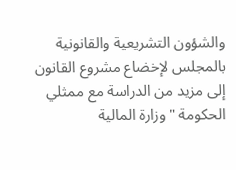والشؤون التشريعية والقانونية بالمجلس لإخضاع مشروع القانون إلى مزيد من الدراسة مع ممثلي الحكومة "وزارة المالية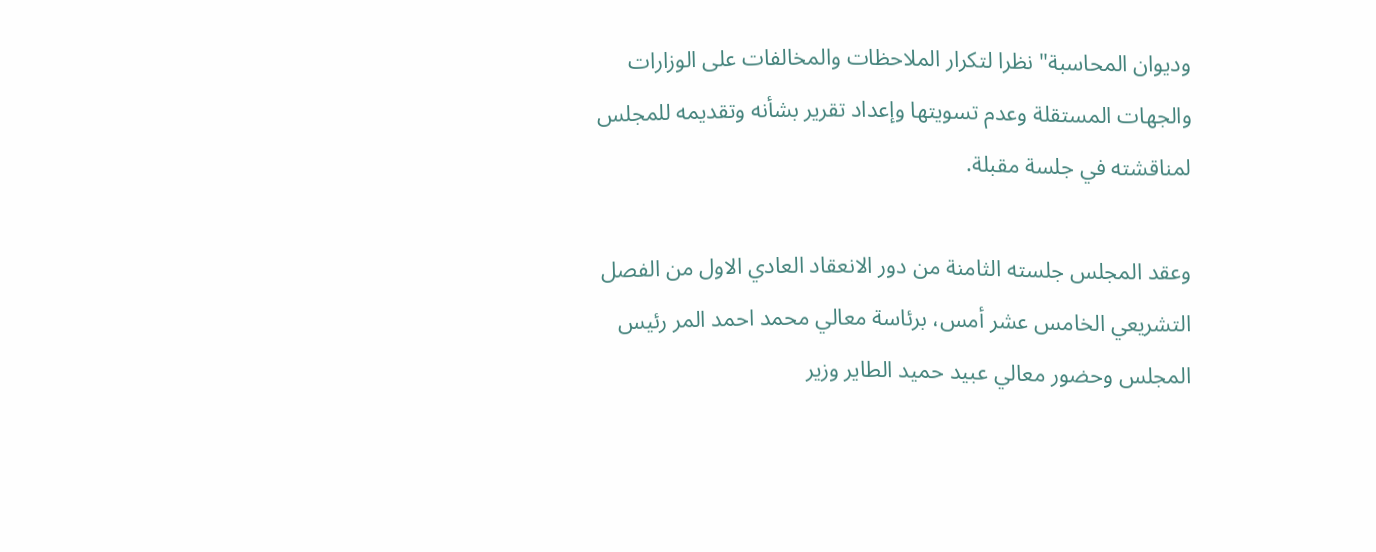وديوان المحاسبة" نظرا لتكرار الملاحظات والمخالفات على الوزارات والجهات المستقلة وعدم تسويتها وإعداد تقرير بشأنه وتقديمه للمجلس لمناقشته في جلسة مقبلة.

وعقد المجلس جلسته الثامنة من دور الانعقاد العادي الاول من الفصل التشريعي الخامس عشر أمس، برئاسة معالي محمد احمد المر رئيس المجلس وحضور معالي عبيد حميد الطاير وزير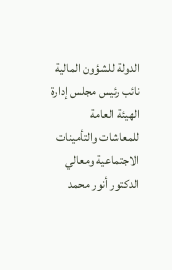الدولة للشؤون المالية نائب رئيس مجلس إدارة الهيئة العامة للمعاشات والتأمينات الاجتماعية ومعالي الدكتور أنور محمد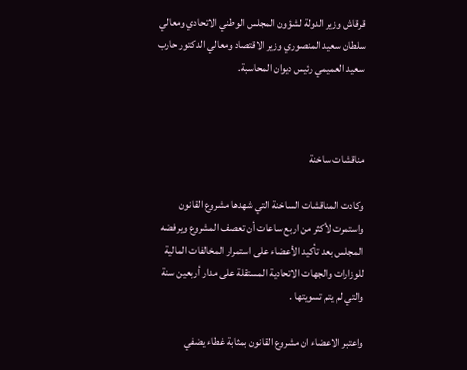قرقاش وزير الدولة لشؤون المجلس الوطني الاتحادي ومعالي سلطان سعيد المنصوري وزير الاقتصاد ومعالي الدكتور حارب سعيد العميمي رئيس ديوان المحاسبة.



مناقشات ساخنة

وكادت المناقشات الساخنة التي شهدها مشروع القانون واستمرت لأكثر من اربع ساعات أن تعصف المشروع ويرفضه المجلس بعد تأكيد الأعضاء على استمرار المخالفات المالية للوزارات والجهات الاتحادية المستقلة على مدار أربعين سنة والتي لم يتم تسويتها .

واعتبر الاعضاء ان مشروع القانون بمثابة غطاء يضفي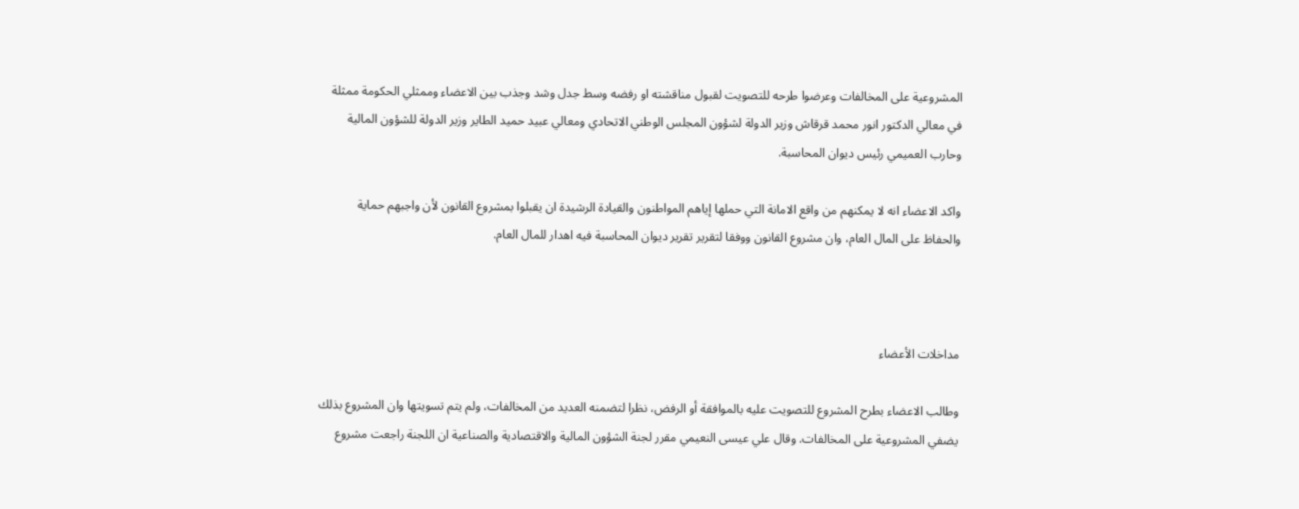المشروعية على المخالفات وعرضوا طرحه للتصويت لقبول مناقشته او رفضه وسط جدل وشد وجذب بين الاعضاء وممثلي الحكومة ممثلة في معالي الدكتور انور محمد قرقاش وزير الدولة لشؤون المجلس الوطني الاتحادي ومعالي عبيد حميد الطاير وزير الدولة للشؤون المالية وحارب العميمي رئيس ديوان المحاسبة.

واكد الاعضاء انه لا يمكنهم من واقع الامانة التي حملها إياهم المواطنون والقيادة الرشيدة ان يقبلوا بمشروع القانون لأن واجبهم حماية والحفاظ على المال العام، وان مشروع القانون ووفقا لتقرير تقرير ديوان المحاسبة فيه اهدار للمال العام.



مداخلات الأعضاء

وطالب الاعضاء بطرح المشروع للتصويت عليه بالموافقة أو الرفض، نظرا لتضمنه العديد من المخالفات، ولم يتم تسويتها وان المشروع بذلك يضفي المشروعية على المخالفات. وقال علي عيسى النعيمي مقرر لجنة الشؤون المالية والاقتصادية والصناعية ان اللجنة راجعت مشروع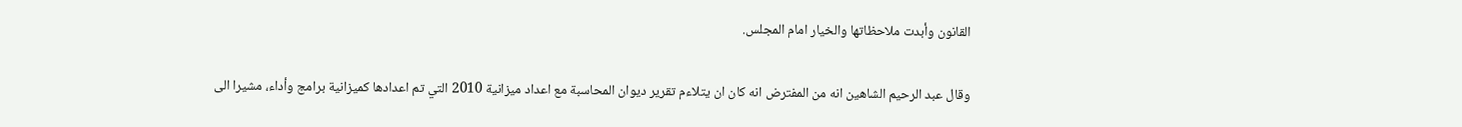القانون وأبدت ملاحظاتها والخيار امام المجلس.

وقال عبد الرحيم الشاهين انه من المفترض انه كان ان يتلاءم تقرير ديوان المحاسبة مع اعداد ميزانية 2010 التي تم اعدادها كميزانية برامج وأداء، مشيرا الى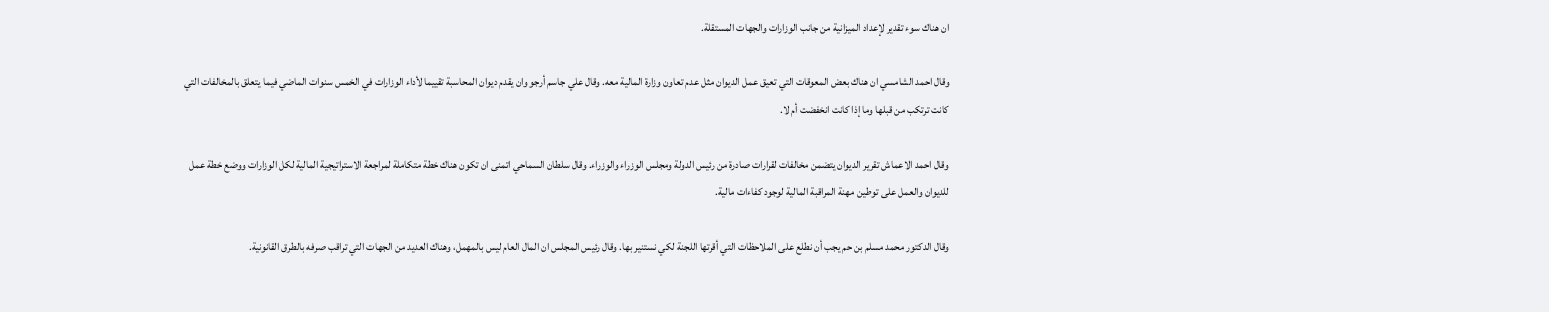ان هناك سوء تقدير لإعداد الميزانية من جانب الوزارات والجهات المستقلة.

وقال احمد الشامسي ان هناك بعض المعوقات التي تعيق عمل الديوان مثل عدم تعاون وزارة المالية معه. وقال علي جاسم أرجو وان يقدم ديوان المحاسبة تقييما لأداء الوزارات في الخمس سنوات الماضي فيما يتعلق بالمخالفات التي كانت ترتكب من قبلها وما إذا كانت انخفضت أم لا.

وقال احمد الاعماش تقرير الديوان يتضمن مخالفات لقرارات صادرة من رئيس الدولة ومجلس الوزراء والوزراء. وقال سلطان السماحي اتمنى ان تكون هناك خطة متكاملة لمراجعة الاستراتيجية المالية لكل الوزارات ووضع خطة عمل للديوان والعمل على توطين مهنة المراقبة المالية لوجود كفاءات مالية.

وقال الدكتور محمد مسلم بن حم يجب أن نطلع على الملاحظات التي أقرتها اللجنة لكي نستنير بها. وقال رئيس المجلس ان المال العام ليس بالمهمل، وهناك العديد من الجهات التي تراقب صرفه بالطرق القانونية.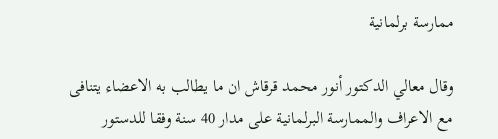ممارسة برلمانية

وقال معالي الدكتور أنور محمد قرقاش ان ما يطالب به الاعضاء يتنافى مع الاعراف والممارسة البرلمانية على مدار 40 سنة وفقا للدستور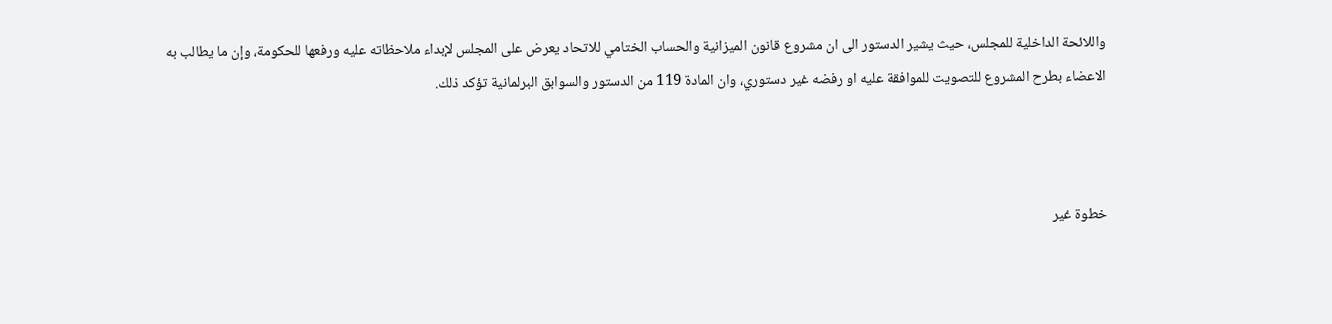واللائحة الداخلية للمجلس، حيث يشير الدستور الى ان مشروع قانون الميزانية والحساب الختامي للاتحاد يعرض على المجلس لإبداء ملاحظاته عليه ورفعها للحكومة، وإن ما يطالب به الاعضاء بطرح المشروع للتصويت للموافقة عليه او رفضه غير دستوري، وان المادة 119 من الدستور والسوابق البرلمانية تؤكد ذلك.



خطوة غير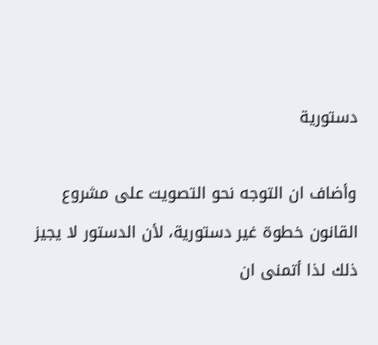دستورية

وأضاف ان التوجه نحو التصويت على مشروع القانون خطوة غير دستورية، لأن الدستور لا يجيز ذلك لذا أتمنى ان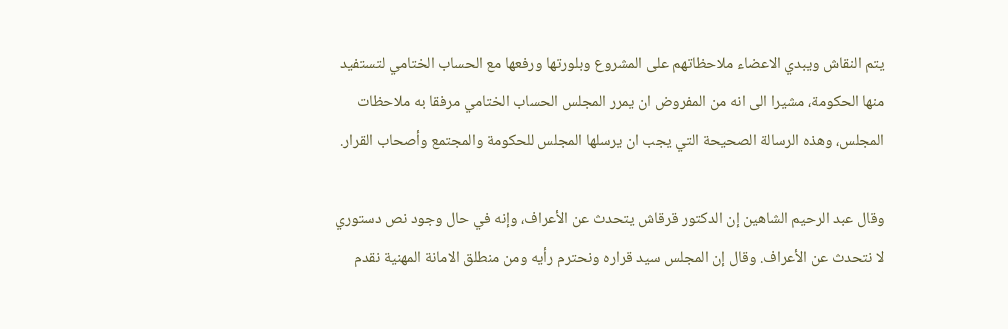يتم النقاش ويبدي الاعضاء ملاحظاتهم على المشروع وبلورتها ورفعها مع الحساب الختامي لتستفيد منها الحكومة، مشيرا الى انه من المفروض ان يمرر المجلس الحساب الختامي مرفقا به ملاحظات المجلس، وهذه الرسالة الصحيحة التي يجب ان يرسلها المجلس للحكومة والمجتمع وأصحاب القرار.

وقال عبد الرحيم الشاهين إن الدكتور قرقاش يتحدث عن الأعراف، وإنه في حال وجود نص دستوري لا نتحدث عن الأعراف. وقال إن المجلس سيد قراره ونحترم رأيه ومن منطلق الامانة المهنية نقدم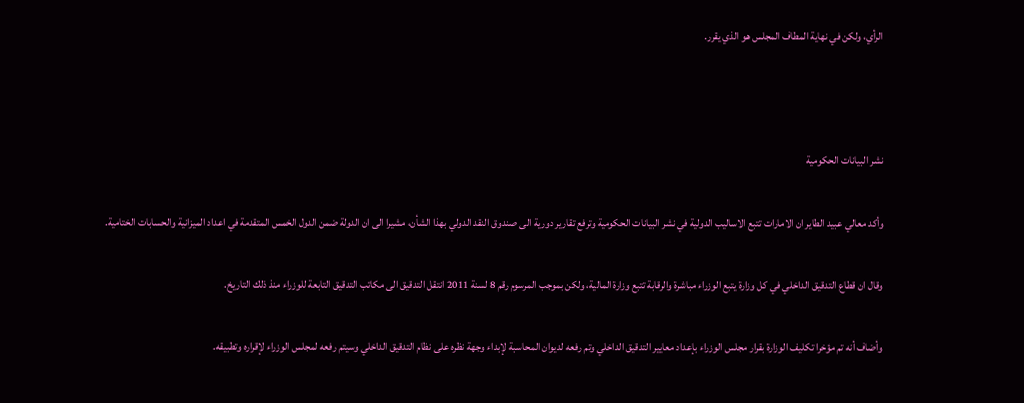الرأي، ولكن في نهاية المطاف المجلس هو الذي يقرر.



نشر البيانات الحكومية

وأكد معالي عبيد الطاير ان الامارات تتبع الاساليب الدولية في نشر البيانات الحكومية وترفع تقارير دورية الى صندوق النقد الدولي بهذا الشأن، مشيرا الى ان الدولة ضمن الدول الخمس المتقدمة في اعداد الميزانية والحسابات الختامية.

وقال ان قطاع التدقيق الداخلي في كل وزارة يتبع الوزراء مباشرة والرقابة تتبع وزارة المالية، ولكن بموجب المرسوم رقم 8 لسنة 2011 انتقل التدقيق الى مكاتب التدقيق التابعة للوزراء منذ ذلك التاريخ.

وأضاف أنه تم مؤخرا تكليف الوزارة بقرار مجلس الوزراء بإعداد معايير التدقيق الداخلي وتم رفعه لديوان المحاسبة لإبداء وجهة نظره على نظام التدقيق الداخلي وسيتم رفعه لمجلس الوزراء لإقراره وتطبيقه.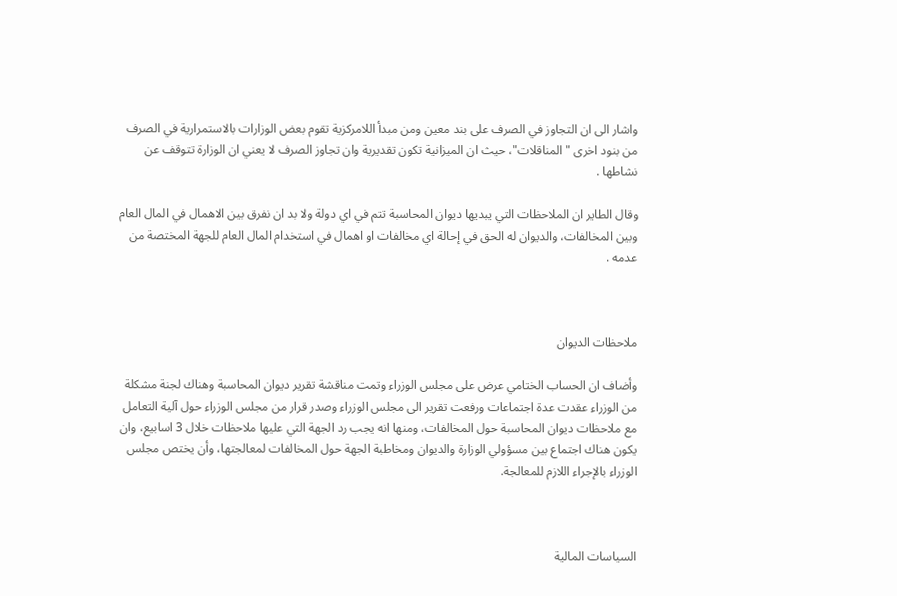واشار الى ان التجاوز في الصرف على بند معين ومن مبدأ اللامركزية تقوم بعض الوزارات بالاستمرارية في الصرف من بنود اخرى "المناقلات"، حيث ان الميزانية تكون تقديرية وان تجاوز الصرف لا يعني ان الوزارة تتوقف عن نشاطها .

وقال الطاير ان الملاحظات التي يبديها ديوان المحاسبة تتم في اي دولة ولا بد ان نفرق بين الاهمال في المال العام وبين المخالفات، والديوان له الحق في إحالة اي مخالفات او اهمال في استخدام المال العام للجهة المختصة من عدمه .



ملاحظات الديوان

وأضاف ان الحساب الختامي عرض على مجلس الوزراء وتمت مناقشة تقرير ديوان المحاسبة وهناك لجنة مشكلة من الوزراء عقدت عدة اجتماعات ورفعت تقرير الى مجلس الوزراء وصدر قرار من مجلس الوزراء حول آلية التعامل مع ملاحظات ديوان المحاسبة حول المخالفات، ومنها انه يجب رد الجهة التي عليها ملاحظات خلال 3 اسابيع، وان يكون هناك اجتماع بين مسؤولي الوزارة والديوان ومخاطبة الجهة حول المخالفات لمعالجتها، وأن يختص مجلس الوزراء بالإجراء اللازم للمعالجة.



السياسات المالية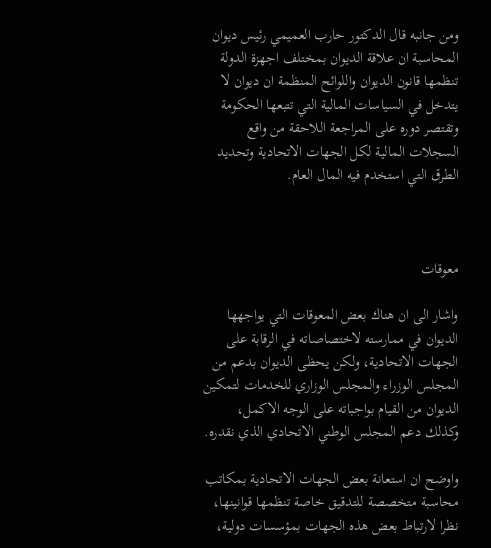ومن جانبه قال الدكتور حارب العميمي رئيس ديوان المحاسبة ان علاقة الديوان بمختلف اجهزة الدولة تنظمها قانون الديوان واللوائح المنظمة ان ديوان لا يتدخل في السياسات المالية التي تتبعها الحكومة وتقتصر دوره على المراجعة اللاحقة من واقع السجلات المالية لكل الجهات الاتحادية وتحديد الطرق التي استخدم فيه المال العام.



معوقات

واشار الى ان هناك بعض المعوقات التي يواجهها الديوان في ممارسته لاختصاصاته في الرقابة على الجهات الاتحادية، ولكن يحظى الديوان بدعم من المجلس الوزراء والمجلس الوزاري للخدمات لتمكين الديوان من القيام بواجباته على الوجه الاكمل، وكذلك دعم المجلس الوطني الاتحادي الذي نقدره.

واوضح ان استعانة بعض الجهات الاتحادية بمكاتب محاسبة متخصصة للتدقيق خاصة تنظمها قوانينها، نظرا لارتباط بعض هذه الجهات بمؤسسات دولية،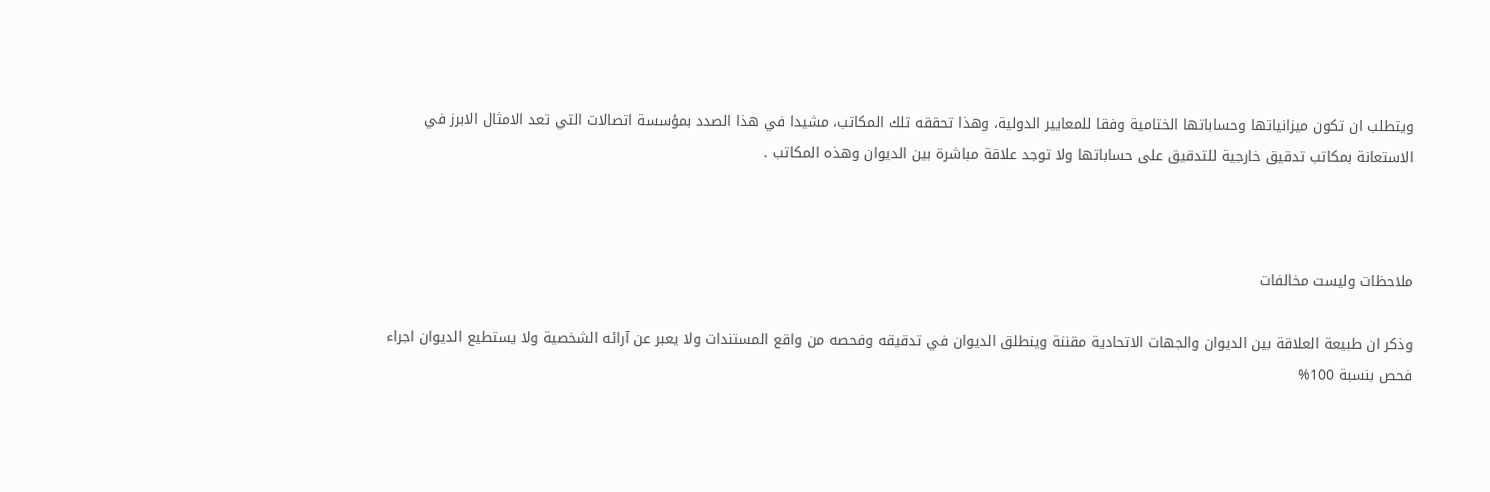ويتطلب ان تكون ميزانياتها وحساباتها الختامية وفقا للمعايير الدولية، وهذا تحققه تلك المكاتب، مشيدا في هذا الصدد بمؤسسة اتصالات التي تعد الامثال الابرز في الاستعانة بمكاتب تدقيق خارجية للتدقيق على حساباتها ولا توجد علاقة مباشرة بين الديوان وهذه المكاتب .



ملاحظات وليست مخالفات

وذكر ان طبيعة العلاقة بين الديوان والجهات الاتحادية مقننة وينطلق الديوان في تدقيقه وفحصه من واقع المستندات ولا يعبر عن آرائه الشخصية ولا يستطيع الديوان اجراء فحص بنسبة 100%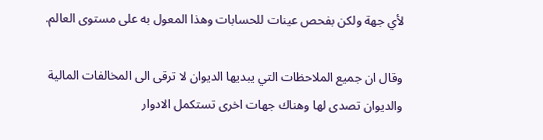لأي جهة ولكن بفحص عينات للحسابات وهذا المعول به على مستوى العالم.

وقال ان جميع الملاحظات التي يبديها الديوان لا ترقى الى المخالفات المالية والديوان تصدى لها وهناك جهات اخرى تستكمل الادوار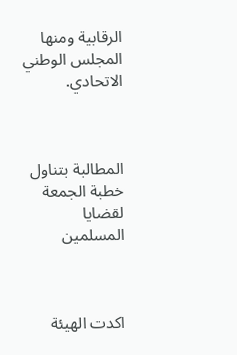الرقابية ومنها المجلس الوطني الاتحادي.



المطالبة بتناول خطبة الجمعة لقضايا المسلمين



اكدت الهيئة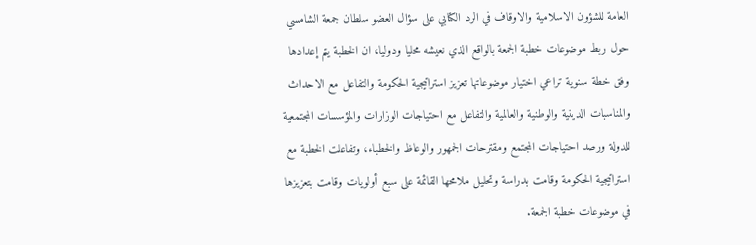العامة للشؤون الاسلامية والاوقاف في الرد الكتابي على سؤال العضو سلطان جمعة الشامسي حول ربط موضوعات خطبة الجمعة بالواقع الذي نعيشه محليا ودوليا، ان الخطبة يتم إعدادها وفق خطة سنوية تراعي اختيار موضوعاتها تعزيز استراتيجية الحكومة والتفاعل مع الاحداث والمناسبات الدينية والوطنية والعالمية والتفاعل مع احتياجات الوزارات والمؤسسات المجتمعية للدولة ورصد احتياجات المجتمع ومقترحات الجمهور والوعاظ والخطباء، وتفاعلت الخطبة مع استراتيجية الحكومة وقامت بدراسة وتحليل ملامحها القائمة على سبع أولويات وقامت بتعزيزها في موضوعات خطبة الجمعة.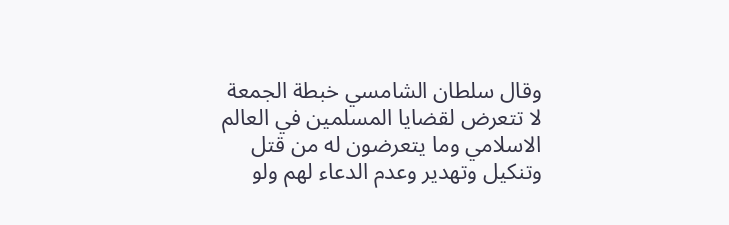وقال سلطان الشامسي خبطة الجمعة لا تتعرض لقضايا المسلمين في العالم الاسلامي وما يتعرضون له من قتل وتنكيل وتهدير وعدم الدعاء لهم ولو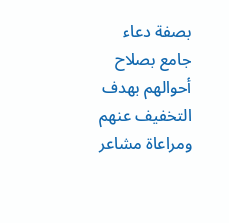بصفة دعاء جامع بصلاح أحوالهم بهدف التخفيف عنهم ومراعاة مشاعر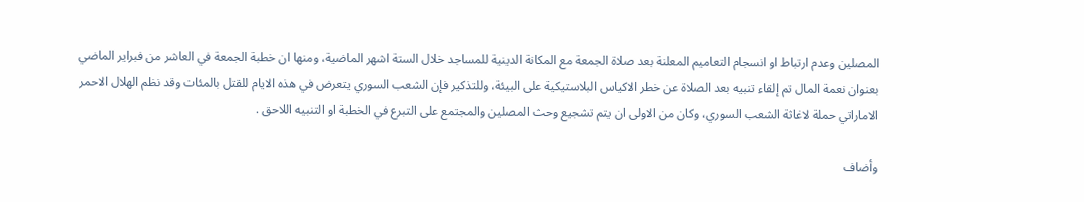المصلين وعدم ارتباط او انسجام التعاميم المعلنة بعد صلاة الجمعة مع المكانة الدينية للمساجد خلال الستة اشهر الماضية، ومنها ان خطبة الجمعة في العاشر من فبراير الماضي بعنوان نعمة المال تم إلقاء تنبيه بعد الصلاة عن خطر الاكياس البلاستيكية على البيئة، وللتذكير فإن الشعب السوري يتعرض في هذه الايام للقتل بالمئات وقد نظم الهلال الاحمر الاماراتي حملة لاغاثة الشعب السوري، وكان من الاولى ان يتم تشجيع وحث المصلين والمجتمع على التبرع في الخطبة او التنبيه اللاحق .

وأضاف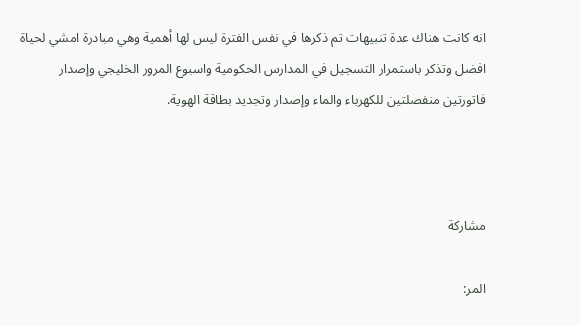انه كانت هناك عدة تنبيهات تم ذكرها في نفس الفترة ليس لها أهمية وهي مبادرة امشي لحياة افضل وتذكر باستمرار التسجيل في المدارس الحكومية واسبوع المرور الخليجي وإصدار فاتورتين منفصلتين للكهرباء والماء وإصدار وتجديد بطاقة الهوية.



مشاركة

المر: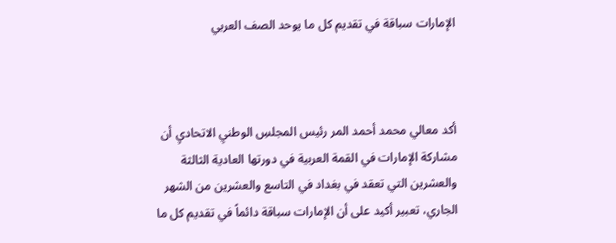الإمارات سباقة في تقديم كل ما يوحد الصف العربي



أكد معالي محمد أحمد المر رئيس المجلسِ الوطنيِ الاتحاديِ أن مشاركة الإمارات في القمة العربية في دورتها العادية الثالثة والعشرين التي تعقد في بغداد في التاسع والعشرين من الشهر الجاري، تعبير أكيد على أن الإمارات سباقة دائماً في تقديم كل ما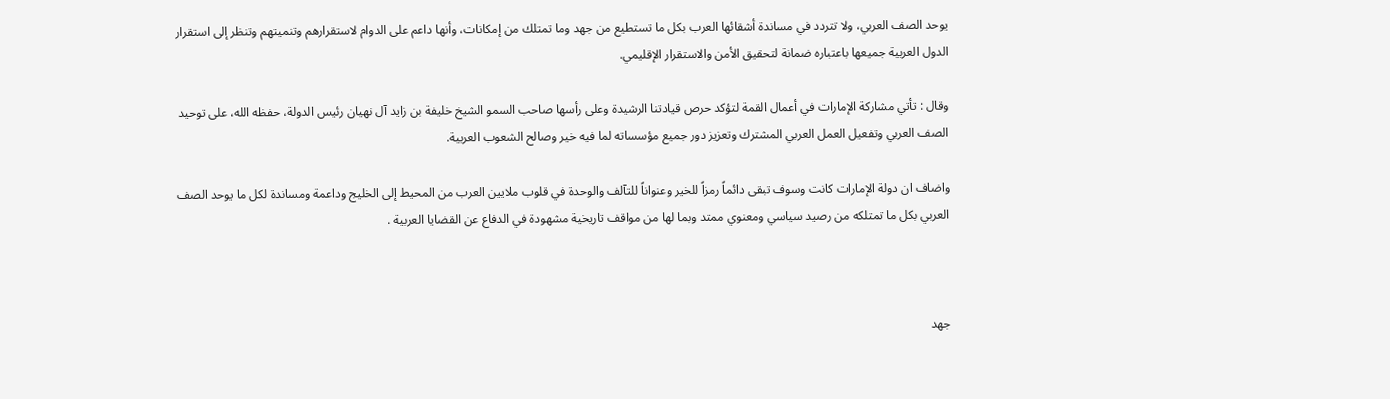يوحد الصف العربي، ولا تتردد في مساندة أشقائها العرب بكل ما تستطيع من جهد وما تمتلك من إمكانات، وأنها داعم على الدوام لاستقرارهم وتنميتهم وتنظر إلى استقرار الدول العربية جميعها باعتباره ضمانة لتحقيق الأمن والاستقرار الإقليمي.

وقال : تأتي مشاركة الإمارات في أعمال القمة لتؤكد حرص قيادتنا الرشيدة وعلى رأسها صاحب السمو الشيخ خليفة بن زايد آل نهيان رئيس الدولة، حفظه الله، على توحيد الصف العربي وتفعيل العمل العربي المشترك وتعزيز دور جميع مؤسساته لما فيه خير وصالح الشعوب العربية.

واضاف ان دولة الإمارات كانت وسوف تبقى دائماً رمزاً للخير وعنواناً للتآلف والوحدة في قلوب ملايين العرب من المحيط إلى الخليج وداعمة ومساندة لكل ما يوحد الصف العربي بكل ما تمتلكه من رصيد سياسي ومعنوي ممتد وبما لها من مواقف تاريخية مشهودة في الدفاع عن القضايا العربية .



جهد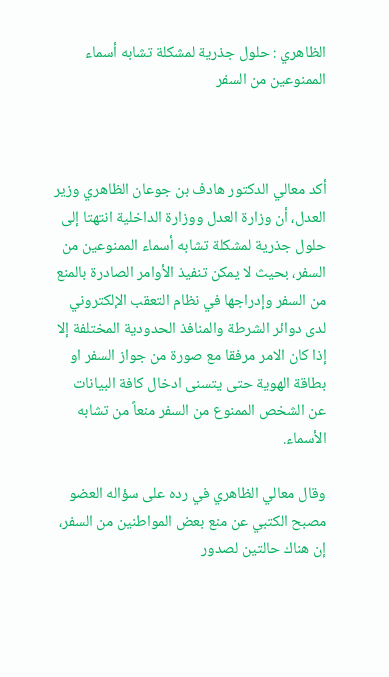الظاهري : حلول جذرية لمشكلة تشابه أسماء الممنوعين من السفر



أكد معالي الدكتور هادف بن جوعان الظاهري وزير العدل، أن وزارة العدل ووزارة الداخلية انتهتا إلى حلول جذرية لمشكلة تشابه أسماء الممنوعين من السفر، بحيث لا يمكن تنفيذ الأوامر الصادرة بالمنع من السفر وإدراجها في نظام التعقب الإلكتروني لدى دوائر الشرطة والمنافذ الحدودية المختلفة إلا إذا كان الامر مرفقا مع صورة من جواز السفر او بطاقة الهوية حتى يتسنى ادخال كافة البيانات عن الشخص الممنوع من السفر منعاً من تشابه الأسماء.

وقال معالي الظاهري في رده على سؤاله العضو مصبح الكتبي عن منع بعض المواطنين من السفر، إن هناك حالتين لصدور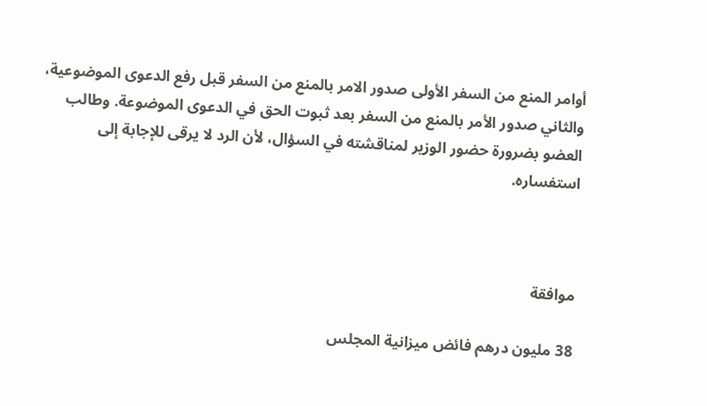أوامر المنع من السفر الأولى صدور الامر بالمنع من السفر قبل رفع الدعوى الموضوعية، والثاني صدور الأمر بالمنع من السفر بعد ثبوت الحق في الدعوى الموضوعة. وطالب العضو بضرورة حضور الوزير لمناقشته في السؤال، لأن الرد لا يرقى للإجابة إلى استفساره.



موافقة

38 مليون درهم فائض ميزانية المجلس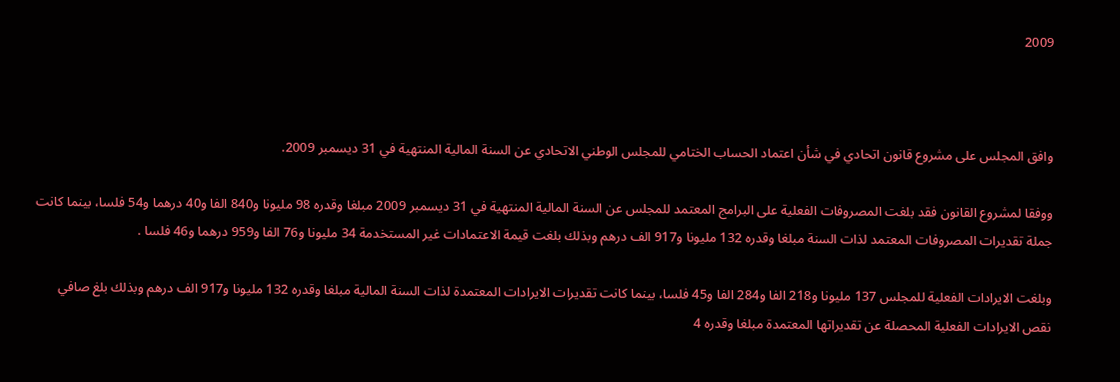2009



وافق المجلس على مشروع قانون اتحادي في شأن اعتماد الحساب الختامي للمجلس الوطني الاتحادي عن السنة المالية المنتهية في 31 ديسمبر 2009.

ووفقا لمشروع القانون فقد بلغت المصروفات الفعلية على البرامج المعتمد للمجلس عن السنة المالية المنتهية في 31 ديسمبر 2009 مبلغا وقدره 98 مليونا و840 الفا و40 درهما و54 فلسا، بينما كانت جملة تقديرات المصروفات المعتمد لذات السنة مبلغا وقدره 132 مليونا و917 الف درهم وبذلك بلغت قيمة الاعتمادات غير المستخدمة 34 مليونا و76 الفا و959 درهما و46 فلسا .

وبلغت الايرادات الفعلية للمجلس 137 مليونا و218 الفا و284 الفا و45 فلسا، بينما كانت تقديرات الايرادات المعتمدة لذات السنة المالية مبلغا وقدره 132 مليونا و917 الف درهم وبذلك بلغ صافي نقص الايرادات الفعلية المحصلة عن تقديراتها المعتمدة مبلغا وقدره 4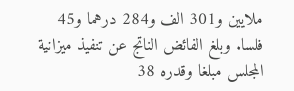ملايين و301 الف و284 درهما و45 فلسا. وبلغ الفائض الناتج عن تنفيذ ميزانية المجلس مبلغا وقدره 38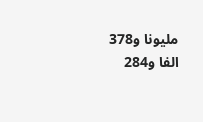مليونا و378 الفا و284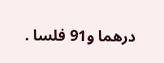درهما و91 فلسا .